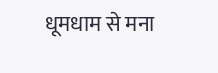धूमधाम से मना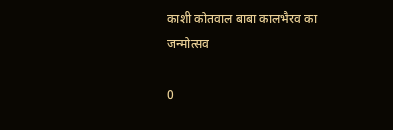काशी कोतवाल बाबा कालभैरव का जन्मोत्सव

0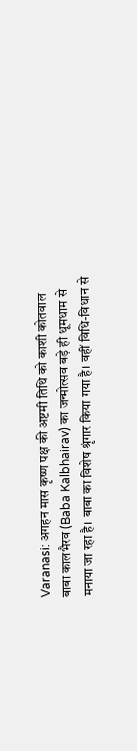Varanasi: अगहन मास कृष्ण पक्ष की अष्टमी तिथि को काशी कोतवाल बाबा कालभैरव (Baba Kalbhairav) का जन्मोत्सव बड़े ही धूमधाम से मनाया जा रहा है। बाबा का विशेष श्रृंगार किया गया है। वहीं विधि-विधान से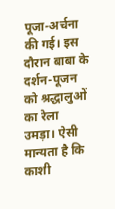पूजा-अर्चना की गई। इस दौरान बाबा के दर्शन-पूजन को श्रद्धालुओं का रेला उमड़ा। ऐसी मान्यता है कि काशी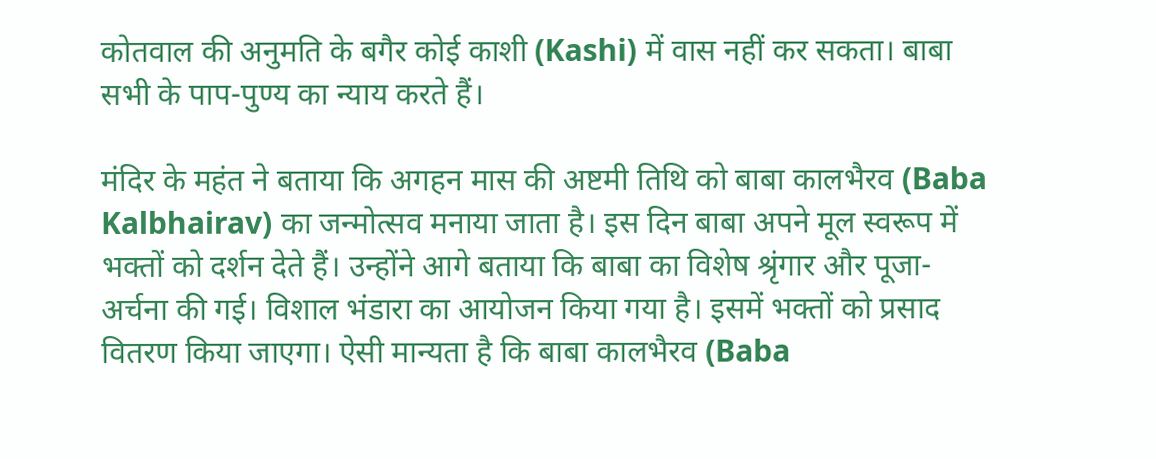कोतवाल की अनुमति के बगैर कोई काशी (Kashi) में वास नहीं कर सकता। बाबा सभी के पाप-पुण्य का न्याय करते हैं।

मंदिर के महंत ने बताया कि अगहन मास की अष्टमी तिथि को बाबा कालभैरव (Baba Kalbhairav) का जन्मोत्सव मनाया जाता है। इस दिन बाबा अपने मूल स्वरूप में भक्तों को दर्शन देते हैं। उन्होंने आगे बताया कि बाबा का विशेष श्रृंगार और पूजा-अर्चना की गई। विशाल भंडारा का आयोजन किया गया है। इसमें भक्तों को प्रसाद वितरण किया जाएगा। ऐसी मान्यता है कि बाबा कालभैरव (Baba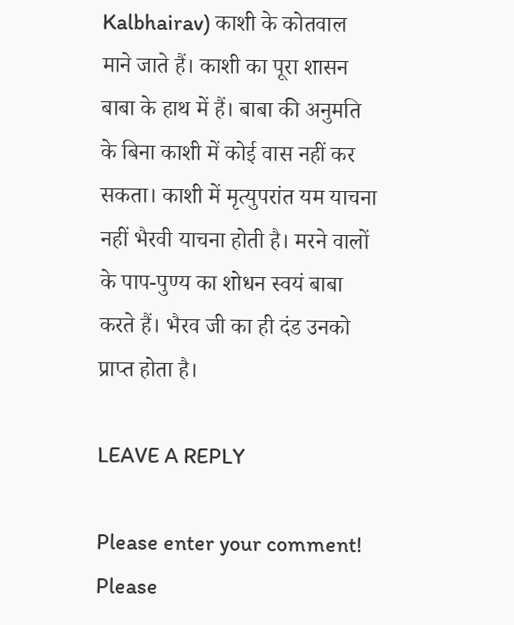Kalbhairav) काशी के कोतवाल माने जाते हैं। काशी का पूरा शासन बाबा के हाथ में हैं। बाबा की अनुमति के बिना काशी में कोई वास नहीं कर सकता। काशी में मृत्युपरांत यम याचना नहीं भैरवी याचना होती है। मरने वालों के पाप-पुण्य का शोधन स्वयं बाबा करते हैं। भैरव जी का ही दंड उनको प्राप्त होता है।

LEAVE A REPLY

Please enter your comment!
Please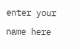enter your name here